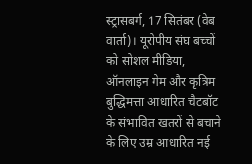स्ट्रासबर्ग, 17 सितंबर (वेब वार्ता)। यूरोपीय संघ बच्चों को सोशल मीडिया, ऑनलाइन गेम और कृत्रिम बुद्धिमत्ता आधारित चैटबॉट के संभावित खतरों से बचाने के लिए उम्र आधारित नई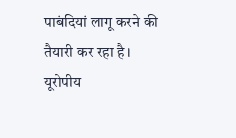पाबंदियां लागू करने की तैयारी कर रहा है। यूरोपीय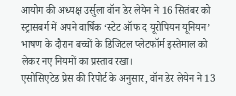आयोग की अध्यक्ष उर्सुला वॉन डेर लेयेन ने 16 सितंबर को स्ट्रासबर्ग में अपने वार्षिक ‘स्टेट ऑफ द यूरोपियन यूनियन’ भाषण के दौरान बच्चों के डिजिटल प्लेटफॉर्म इस्तेमाल को लेकर नए नियमों का प्रस्ताव रखा।
एसोसिएटेड प्रेस की रिपोर्ट के अनुसार, वॉन डेर लेयेन ने 13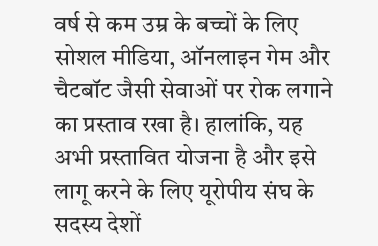वर्ष से कम उम्र के बच्चों के लिए सोशल मीडिया, ऑनलाइन गेम और चैटबॉट जैसी सेवाओं पर रोक लगाने का प्रस्ताव रखा है। हालांकि, यह अभी प्रस्तावित योजना है और इसे लागू करने के लिए यूरोपीय संघ के सदस्य देशों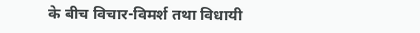के बीच विचार-विमर्श तथा विधायी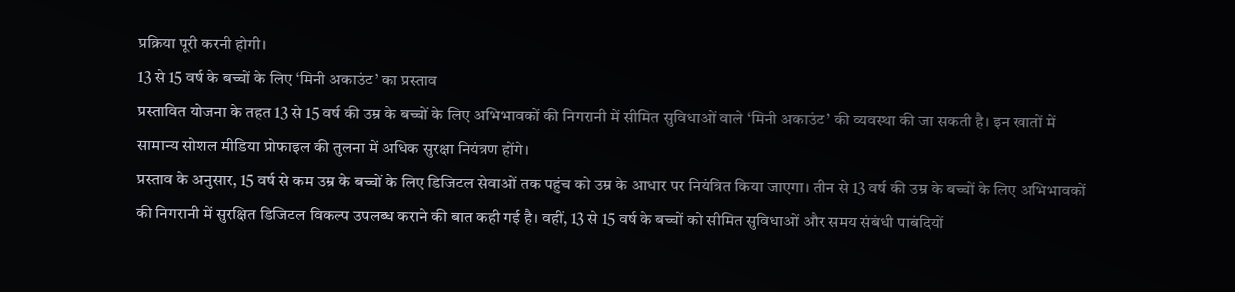प्रक्रिया पूरी करनी होगी।
13 से 15 वर्ष के बच्चों के लिए ‘मिनी अकाउंट’ का प्रस्ताव
प्रस्तावित योजना के तहत 13 से 15 वर्ष की उम्र के बच्चों के लिए अभिभावकों की निगरानी में सीमित सुविधाओं वाले ‘मिनी अकाउंट’ की व्यवस्था की जा सकती है। इन खातों में सामान्य सोशल मीडिया प्रोफाइल की तुलना में अधिक सुरक्षा नियंत्रण होंगे।
प्रस्ताव के अनुसार, 15 वर्ष से कम उम्र के बच्चों के लिए डिजिटल सेवाओं तक पहुंच को उम्र के आधार पर नियंत्रित किया जाएगा। तीन से 13 वर्ष की उम्र के बच्चों के लिए अभिभावकों की निगरानी में सुरक्षित डिजिटल विकल्प उपलब्ध कराने की बात कही गई है। वहीं, 13 से 15 वर्ष के बच्चों को सीमित सुविधाओं और समय संबंधी पाबंदियों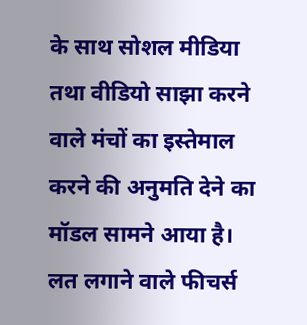के साथ सोशल मीडिया तथा वीडियो साझा करने वाले मंचों का इस्तेमाल करने की अनुमति देने का मॉडल सामने आया है।
लत लगाने वाले फीचर्स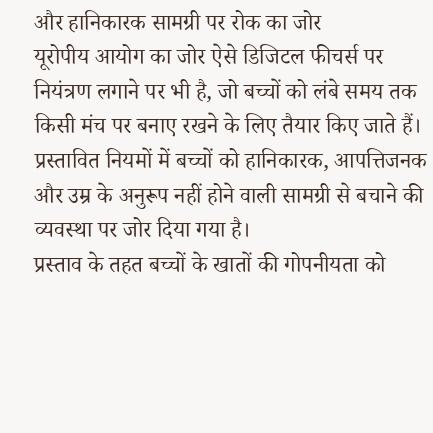और हानिकारक सामग्री पर रोक का जोर
यूरोपीय आयोग का जोर ऐसे डिजिटल फीचर्स पर नियंत्रण लगाने पर भी है, जो बच्चों को लंबे समय तक किसी मंच पर बनाए रखने के लिए तैयार किए जाते हैं। प्रस्तावित नियमों में बच्चों को हानिकारक, आपत्तिजनक और उम्र के अनुरूप नहीं होने वाली सामग्री से बचाने की व्यवस्था पर जोर दिया गया है।
प्रस्ताव के तहत बच्चों के खातों की गोपनीयता को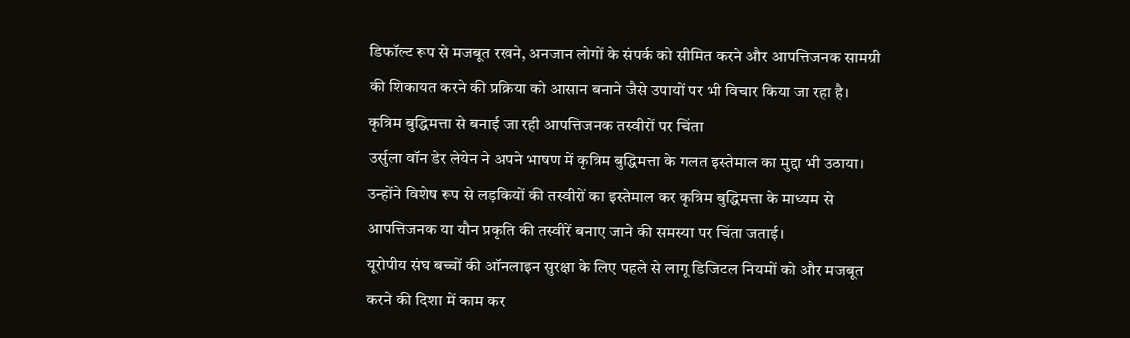डिफॉल्ट रूप से मजबूत रखने, अनजान लोगों के संपर्क को सीमित करने और आपत्तिजनक सामग्री की शिकायत करने की प्रक्रिया को आसान बनाने जैसे उपायों पर भी विचार किया जा रहा है।
कृत्रिम बुद्धिमत्ता से बनाई जा रही आपत्तिजनक तस्वीरों पर चिंता
उर्सुला वॉन डेर लेयेन ने अपने भाषण में कृत्रिम बुद्धिमत्ता के गलत इस्तेमाल का मुद्दा भी उठाया। उन्होंने विशेष रूप से लड़कियों की तस्वीरों का इस्तेमाल कर कृत्रिम बुद्धिमत्ता के माध्यम से आपत्तिजनक या यौन प्रकृति की तस्वीरें बनाए जाने की समस्या पर चिंता जताई।
यूरोपीय संघ बच्चों की ऑनलाइन सुरक्षा के लिए पहले से लागू डिजिटल नियमों को और मजबूत करने की दिशा में काम कर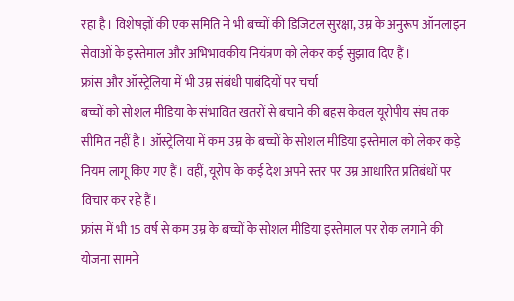रहा है। विशेषज्ञों की एक समिति ने भी बच्चों की डिजिटल सुरक्षा, उम्र के अनुरूप ऑनलाइन सेवाओं के इस्तेमाल और अभिभावकीय नियंत्रण को लेकर कई सुझाव दिए हैं।
फ्रांस और ऑस्ट्रेलिया में भी उम्र संबंधी पाबंदियों पर चर्चा
बच्चों को सोशल मीडिया के संभावित खतरों से बचाने की बहस केवल यूरोपीय संघ तक सीमित नहीं है। ऑस्ट्रेलिया में कम उम्र के बच्चों के सोशल मीडिया इस्तेमाल को लेकर कड़े नियम लागू किए गए हैं। वहीं, यूरोप के कई देश अपने स्तर पर उम्र आधारित प्रतिबंधों पर विचार कर रहे हैं।
फ्रांस में भी 15 वर्ष से कम उम्र के बच्चों के सोशल मीडिया इस्तेमाल पर रोक लगाने की योजना सामने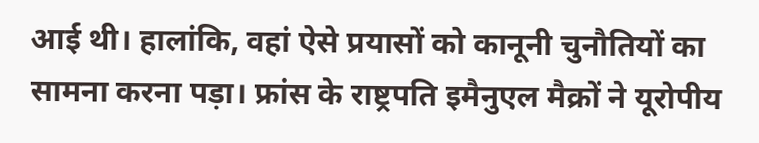आई थी। हालांकि, वहां ऐसे प्रयासों को कानूनी चुनौतियों का सामना करना पड़ा। फ्रांस के राष्ट्रपति इमैनुएल मैक्रों ने यूरोपीय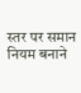स्तर पर समान नियम बनाने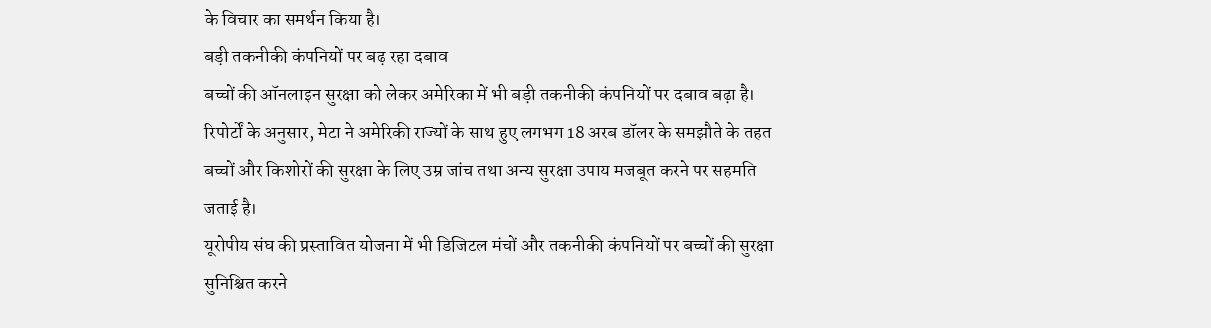के विचार का समर्थन किया है।
बड़ी तकनीकी कंपनियों पर बढ़ रहा दबाव
बच्चों की ऑनलाइन सुरक्षा को लेकर अमेरिका में भी बड़ी तकनीकी कंपनियों पर दबाव बढ़ा है। रिपोर्टों के अनुसार, मेटा ने अमेरिकी राज्यों के साथ हुए लगभग 18 अरब डॉलर के समझौते के तहत बच्चों और किशोरों की सुरक्षा के लिए उम्र जांच तथा अन्य सुरक्षा उपाय मजबूत करने पर सहमति जताई है।
यूरोपीय संघ की प्रस्तावित योजना में भी डिजिटल मंचों और तकनीकी कंपनियों पर बच्चों की सुरक्षा सुनिश्चित करने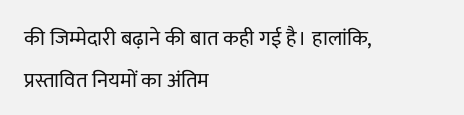की जिम्मेदारी बढ़ाने की बात कही गई है। हालांकि, प्रस्तावित नियमों का अंतिम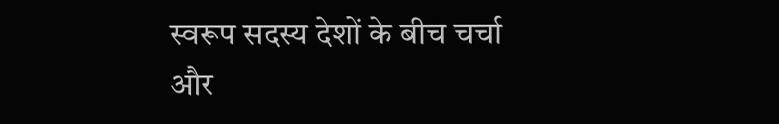स्वरूप सदस्य देशों के बीच चर्चा और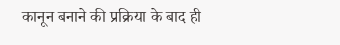कानून बनाने की प्रक्रिया के बाद ही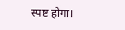स्पष्ट होगा।